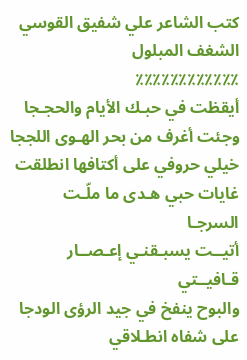كتب الشاعر علي شفيق القوسي
الشغف المبلول
٪٪٪٪٪٪٪٪٪٪٪٪
أيقظت في حبـك الأيام والحجـجا
وجئت أغرف من بحر الهـوى اللججا
خيلي حروفي على أكتافها انطلقت
غايات حبي هـدى ما ملّـت السرجـا
أتيــت يسبـقنـي إعـصــار قـافيــتي
والبوح ينفخ في جيد الرؤى الودجا
على شفاه انطـلاقي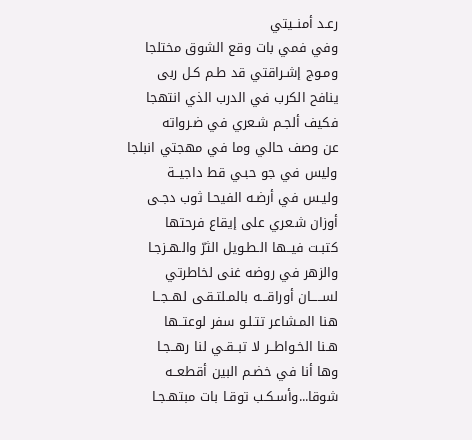رعـد أمنــيتي
وفي فمي بات وقع الشوق مختلجا
ومـوج إشـراقتي قد طـم كـل ربى
ينافح الكرب في الدرب الذي انتهجا
فكيف ألجـم شـعري في ضـرواته
عن وصف حالي وما في مهجتي انبلجا
وليس في جو حبـي قط داجيــة
وليـس في أرضـه الفيحـا ثوب دجـى
أوزان شـعري على إيقاع فرحتها
كتبـت فيــها الـطـويل الثرّ والـهـزجـا
والزهر في روضه غنى لخاطرتي
لســـــان أوراقـــه بالمـلتـقـى لهــجــا
هنا المـشاعر تتـلـو سفر لوعتــها
هـنا الخـواطــر لا تبــقـي لنا رهــجـا
وها أنا في خضـم البين أقطعــه
شوقا...وأسـكـب توقـا بات مبتهـجـا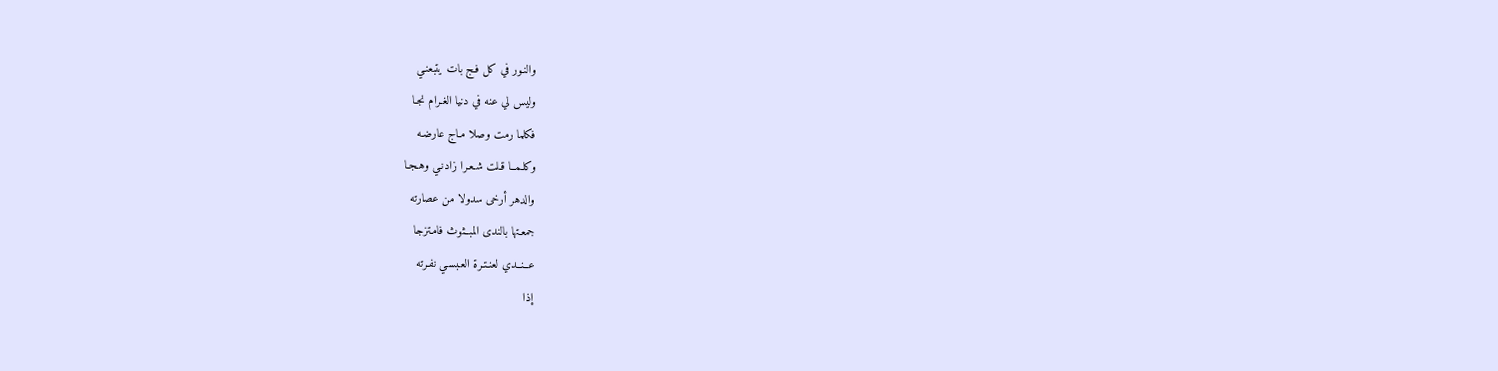والنـور في كل فـج بات يتبعنـي
وليس لي عنه في دنيا الغـرام نجـا
فكلما رمت وصلا مـاج عارضـه
وكلـمــا قـلت شـعـرا زادنـي وهـجـا
والدهر أرخى سدولا من عصارته
جمعـتها بالندى المبــثوث فامـتزجا
عــنــدي لعنـتـرة العـبسـي نفـرته
إذا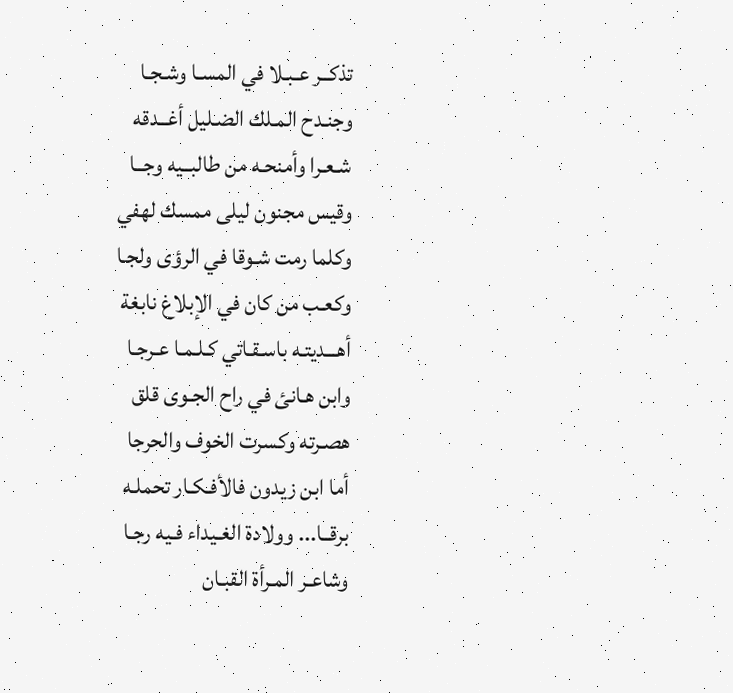تذكــر عـبـلا في المسـا وشـجـا
وجنـدح المـلك الضـليل أغــدقه
شـعـرا وأمنحـه من طالبــيه وجــا
وقيس مجنون ليلى ممسك لهفي
وكلما رمت شـوقا في الرؤى ولجـا
وكعـب من كان في الإبلاغ نابغة
أهـــديتـه باسـقـاتي كـلـمـا عـرجـا
وابن هـانئ في راح الجـوى قلق
هصـرته وكسرت الخوف والحرجا
أما ابن زيدون فالأفـكـار تحملـه
برقــا... وولادة الغـيداء فـيه رجـا
وشاعـر المـرأة القبـان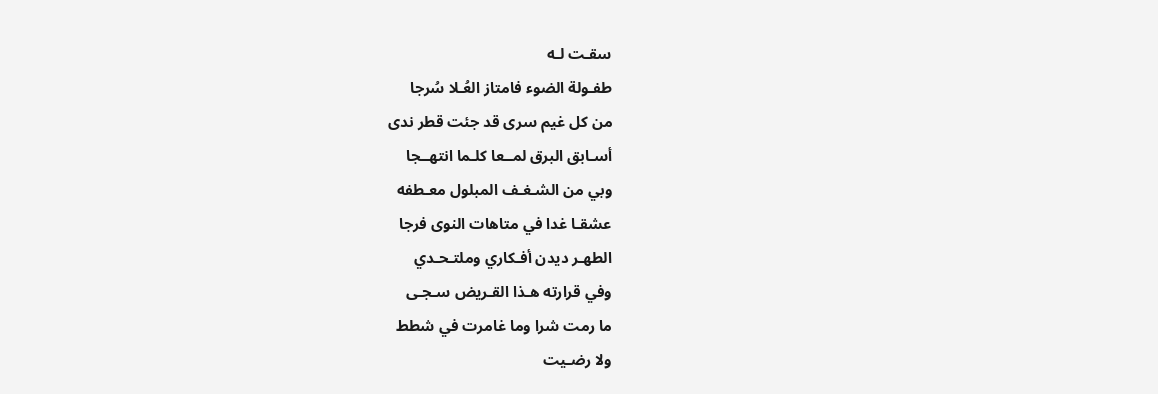سقـت لـه
طفـولة الضوء فامتاز العُـلا سُرجا
من كل غيم سرى قد جئت قطر ندى
أسـابق البرق لمــعا كلـما انتهــجا
وبي من الشـغـف المبلول معـطفه
عشقـا غدا في متاهات النوى فرجا
الطهـر ديدن أفـكاري وملتـحـدي
وفي قرارته هـذا القـريض سـجـى
ما رمت شرا وما غامرت في شطط
ولا رضـيت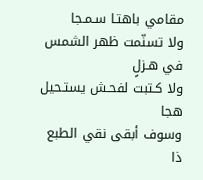مقامي باهتـا سـمـجا
ولا تسنّمت ظهر الشمس في هـزلٍ
ولا كـتبت لفحـش يستـحيل هجا
وسوف أبقى نقي الطبع ذا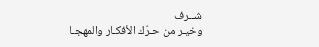شــرف
وخيـر من حـرّك الأفكـار والمهجـا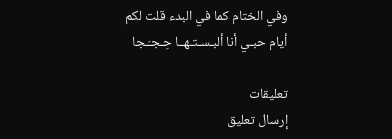وفي الختام كما في البدء قلت لكم
أيام حبـي أنا ألبـسـتـهــا حِـجـَـجا

تعليقات
إرسال تعليق